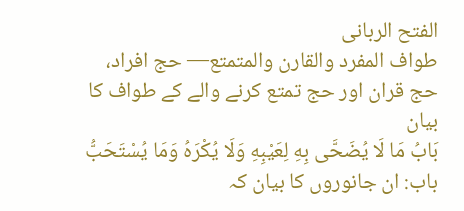الفتح الربانی
طواف المفرد والقارن والمتمتع— حج افراد، حج قران اور حج تمتع کرنے والے کے طواف کا بیان
بَابُ مَا لَا يُضَحَّى بِهِ لِعَيْبِهِ وَلَا يُكْرَهُ وَمَا يُسْتَحَبُّ باب: ان جانوروں کا بیان کہ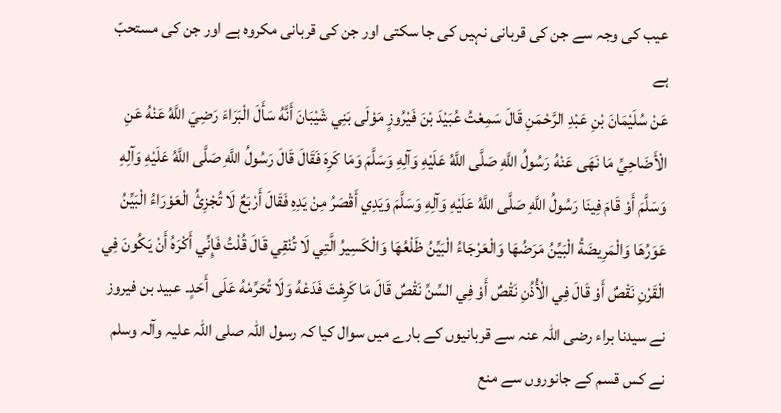عیب کی وجہ سے جن کی قربانی نہیں کی جا سکتی اور جن کی قربانی مکروہ ہے اور جن کی مستحبّ ہے
عَنْ سُلَيْمَانَ بْنِ عَبْدِ الرَّحْمَنِ قَالَ سَمِعْتُ عُبَيْدَ بْنَ فَيْرُوزٍ مَوْلَى بَنِي شَيْبَانَ أَنَّهُ سَأَلَ الْبَرَاءَ رَضِيَ اللَّهُ عَنْهُ عَنِ الْأَضَاحِيِّ مَا نَهَى عَنْهُ رَسُولُ اللَّهِ صَلَّى اللَّهُ عَلَيْهِ وَآلِهِ وَسَلَّمَ وَمَا كَرِهَ فَقَالَ قَالَ رَسُولُ اللَّهِ صَلَّى اللَّهُ عَلَيْهِ وَآلِهِ وَسَلَّمَ أَوْ قَامَ فِينَا رَسُولُ اللَّهِ صَلَّى اللَّهُ عَلَيْهِ وَآلِهِ وَسَلَّمَ وَيَدِي أَقْصَرُ مِنْ يَدِهِ فَقَالَ أَرْبَعٌ لَا تُجْزِئُ الْعَوْرَاءُ الْبَيِّنُ عَوَرُهَا وَالْمَرِيضَةُ الْبَيِّنُ مَرَضُهَا وَالْعَرْجَاءُ الْبَيِّنُ ظَلْعُهَا وَالْكَسِيرُ الَّتِي لَا تُنْقِي قَالَ قُلْتُ فَإِنِّي أَكْرَهُ أَنْ يَكُونَ فِي الْقَرْنِ نَقْصٌ أَوْ قَالَ فِي الْأُذُنِ نَقْصٌ أَوْ فِي السِّنِّ نَقْصٌ قَالَ مَا كَرِهْتَ فَدَعْهُ وَلَا تُحَرِّمْهُ عَلَى أَحَدٍ۔ عبید بن فیروز نے سیدنا براء رضی اللہ عنہ سے قربانیوں کے بارے میں سوال کیا کہ رسول اللہ صلی اللہ علیہ وآلہ وسلم نے کس قسم کے جانوروں سے منع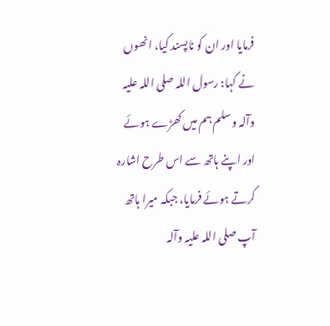فرمایا اور ان کو ناپسند کیا، انھوں نے کہا: رسول اللہ صلی اللہ علیہ وآلہ وسلم ہم میں کھڑے ہوئے اور اپنے ہاتھ سے اس طرح اشارہ کرتے ہوئے فرمایا، جبکہ میرا ہاتھ آپ صلی اللہ علیہ وآلہ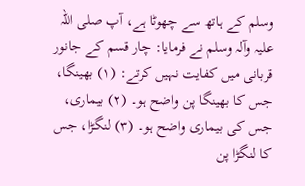وسلم کے ہاتھ سے چھوٹا ہے، آپ صلی اللہ علیہ وآلہ وسلم نے فرمایا: چار قسم کے جانور قربانی میں کفایت نہیں کرتے: (۱) بھینگا، جس کا بھینگا پن واضح ہو۔ (۲) بیماری، جس کی بیماری واضح ہو۔ (۳) لنگڑا، جس کا لنگڑا پن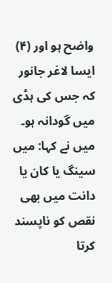واضح ہو اور (۴) ایسا لاغر جانور کہ جس کی ہڈی میں گودانہ ہو۔ میں نے کہا: میں سینگ یا کان یا دانت میں بھی نقص کو ناپسند کرتا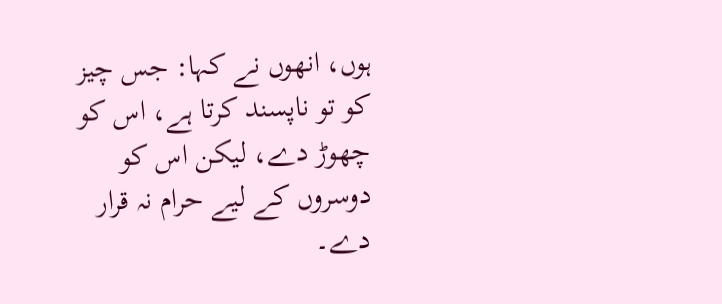ہوں، انھوں نے کہا: جس چیز کو تو ناپسند کرتا ہے، اس کو چھوڑ دے، لیکن اس کو دوسروں کے لیے حرام نہ قرار دے۔